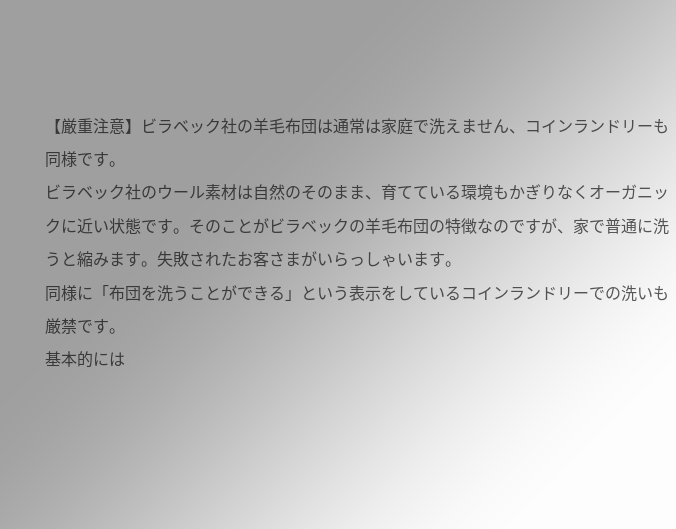【厳重注意】ビラベック社の羊毛布団は通常は家庭で洗えません、コインランドリーも同様です。
ビラベック社のウール素材は自然のそのまま、育てている環境もかぎりなくオーガニックに近い状態です。そのことがビラベックの羊毛布団の特徴なのですが、家で普通に洗うと縮みます。失敗されたお客さまがいらっしゃいます。
同様に「布団を洗うことができる」という表示をしているコインランドリーでの洗いも厳禁です。
基本的には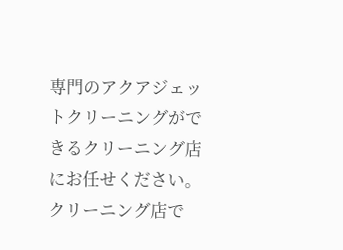専門のアクアジェットクリーニングができるクリーニング店にお任せください。
クリーニング店で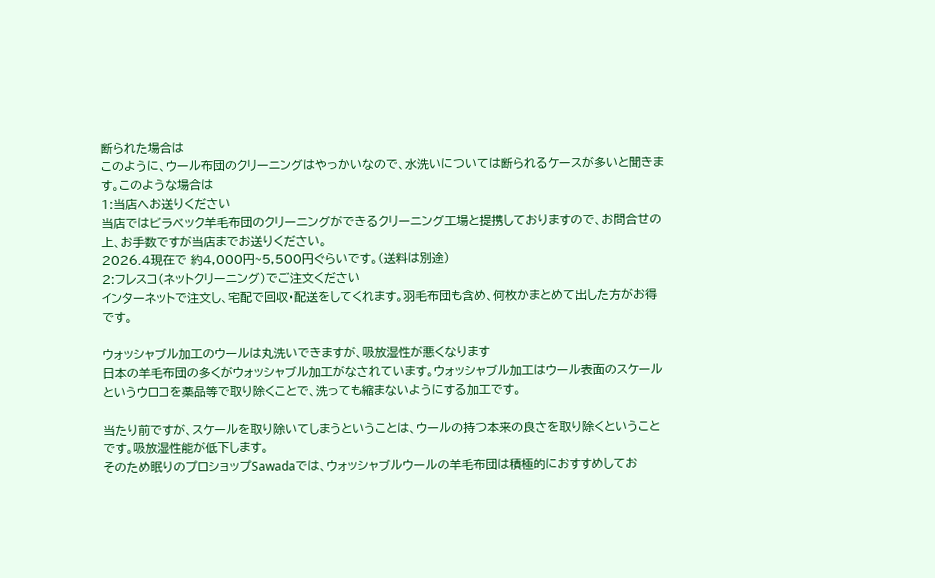断られた場合は
このように、ウール布団のクリーニングはやっかいなので、水洗いについては断られるケースが多いと聞きます。このような場合は
1:当店へお送りください
当店ではビラベック羊毛布団のクリーニングができるクリーニング工場と提携しておりますので、お問合せの上、お手数ですが当店までお送りください。
2026.4現在で 約4,000円~5,500円ぐらいです。(送料は別途)
2:フレスコ(ネットクリーニング)でご注文ください
インターネットで注文し、宅配で回収・配送をしてくれます。羽毛布団も含め、何枚かまとめて出した方がお得です。

ウォッシャブル加工のウールは丸洗いできますが、吸放湿性が悪くなります
日本の羊毛布団の多くがウォッシャブル加工がなされています。ウォッシャブル加工はウール表面のスケールというウロコを薬品等で取り除くことで、洗っても縮まないようにする加工です。

当たり前ですが、スケールを取り除いてしまうということは、ウールの持つ本来の良さを取り除くということです。吸放湿性能が低下します。
そのため眠りのプロショップSawadaでは、ウォッシャブルウールの羊毛布団は積極的におすすめしてお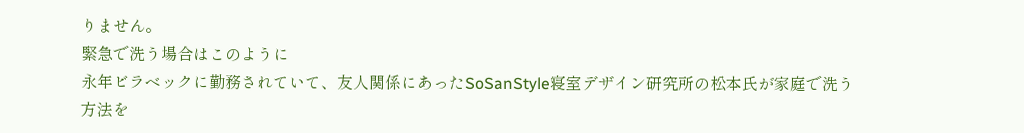りません。
緊急で洗う場合はこのように
永年ビラベックに勤務されていて、友人関係にあったSoSanStyle寝室デザイン研究所の松本氏が家庭で洗う方法を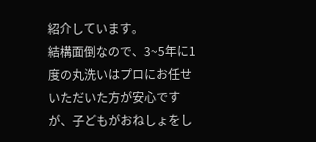紹介しています。
結構面倒なので、3~5年に1度の丸洗いはプロにお任せいただいた方が安心ですが、子どもがおねしょをし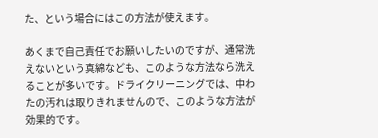た、という場合にはこの方法が使えます。

あくまで自己責任でお願いしたいのですが、通常洗えないという真綿なども、このような方法なら洗えることが多いです。ドライクリーニングでは、中わたの汚れは取りきれませんので、このような方法が効果的です。